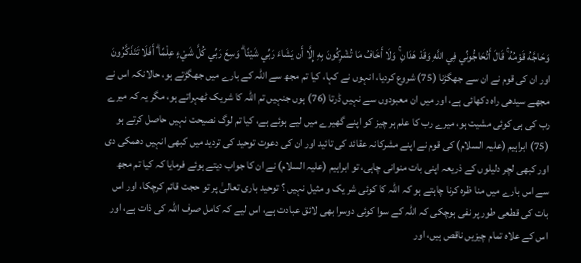وَحَاجَّهُ قَوْمُهُ ۚ قَالَ أَتُحَاجُّونِّي فِي اللَّهِ وَقَدْ هَدَانِ ۚ وَلَا أَخَافُ مَا تُشْرِكُونَ بِهِ إِلَّا أَن يَشَاءَ رَبِّي شَيْئًا ۗ وَسِعَ رَبِّي كُلَّ شَيْءٍ عِلْمًا ۗ أَفَلَا تَتَذَكَّرُونَ
اور ان کی قوم نے ان سے جھگڑنا (75) شروع کردیا، انہوں نے کہا، کیا تم مجھ سے اللہ کے بارے میں جھگڑتے ہو، حالانکہ اس نے مجھے سیدھی راہ دکھائی ہے، اور میں ان معبودوں سے نہیں ڈرتا (76) ہوں جنہیں تم اللہ کا شریک ٹھہراتے ہو، مگر یہ کہ میرے رب کی ہی کوئی مشیت ہو، میرے رب کا علم ہر چیز کو اپنے گھیرے میں لیے ہوئے ہے، کیا تم لوگ نصیحت نہیں حاصل کرتے ہو
(75) ابراہیم (علیہ السلام) کی قوم نے اپنے مشرکانہ عقائد کی تائید اور ان کی دعوت توحید کی تردید میں کبھی انہیں دھمکی دی اور کبھی لچر دلیلوں کے ذریعہ اپنی بات منوانی چاہی، تو ابراہیم (علیہ السلام) نے ان کا جواب دیتے ہوئے فرمایا کہ کیا تم مجھ سے اس بارے میں منا ظرہ کرنا چاہتے ہو کہ اللہ کا کوئی شر یک و مثیل نہیں ؟ توحید باری تعالیٰ پر تو حجت قائم کرچکا، اور اس بات کی قطعی طور پر نفی ہوچکی کہ اللہ کے سوا کوئی دوسرا بھی لائق عبادت ہے، اس لیے کہ کامل صرف اللہ کی ذات ہے، اور اس کے علاہ تمام چیزیں ناقص ہیں، اور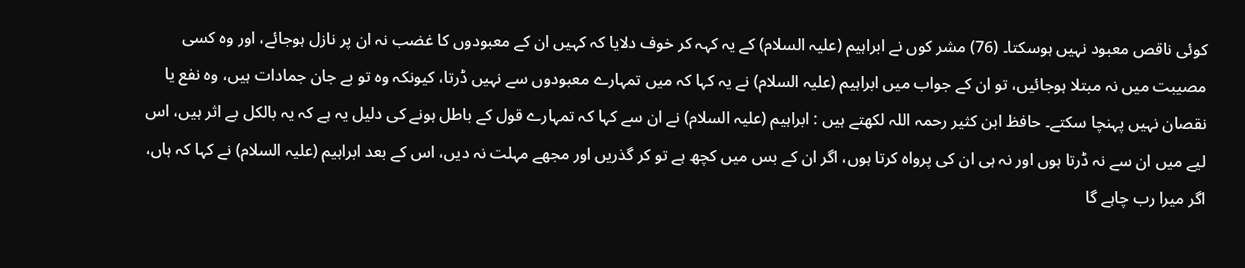کوئی ناقص معبود نہیں ہوسکتا۔ (76) مشر کوں نے ابراہیم (علیہ السلام) کے یہ کہہ کر خوف دلایا کہ کہیں ان کے معبودوں کا غضب نہ ان پر نازل ہوجائے، اور وہ کسی مصیبت میں نہ مبتلا ہوجائیں، تو ان کے جواب میں ابراہیم (علیہ السلام) نے یہ کہا کہ میں تمہارے معبودوں سے نہیں ڈرتا، کیونکہ وہ تو بے جان جمادات ہیں، وہ نفع یا نقصان نہیں پہنچا سکتے۔ حافظ ابن کثیر رحمہ اللہ لکھتے ہیں : ابراہیم (علیہ السلام) نے ان سے کہا کہ تمہارے قول کے باطل ہونے کی دلیل یہ ہے کہ یہ بالکل بے اثر ہیں، اس لیے میں ان سے نہ ڈرتا ہوں اور نہ ہی ان کی پرواہ کرتا ہوں، اگر ان کے بس میں کچھ ہے تو کر گذریں اور مجھے مہلت نہ دیں، اس کے بعد ابراہیم (علیہ السلام) نے کہا کہ ہاں، اگر میرا رب چاہے گا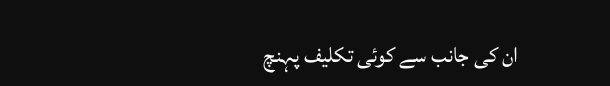ان کی جانب سے کوئی تکلیف پہنچ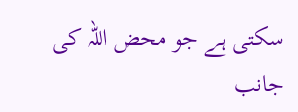سکتی ہے جو محض اللہ کی جانب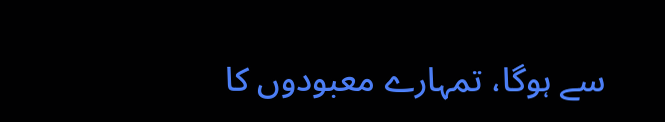سے ہوگا، تمہارے معبودوں کا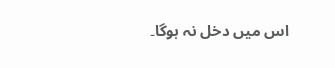اس میں دخل نہ ہوگا۔